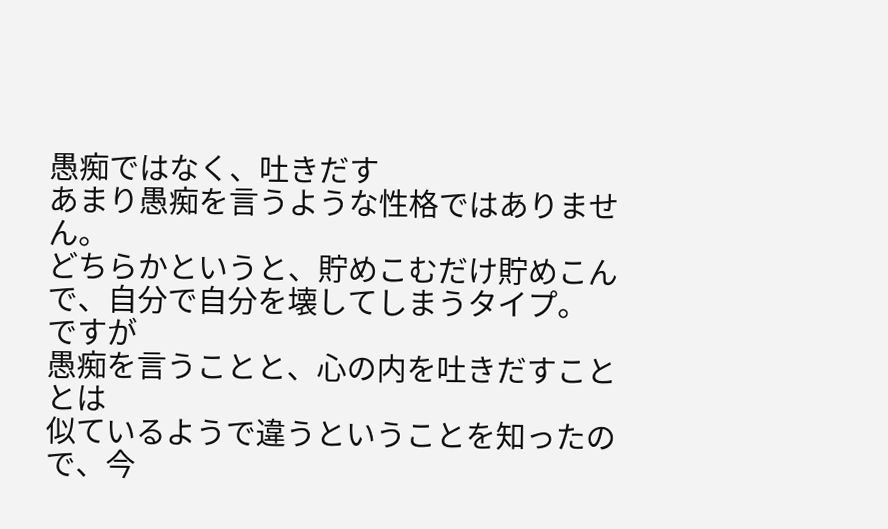愚痴ではなく、吐きだす
あまり愚痴を言うような性格ではありません。
どちらかというと、貯めこむだけ貯めこんで、自分で自分を壊してしまうタイプ。
ですが
愚痴を言うことと、心の内を吐きだすこととは
似ているようで違うということを知ったので、今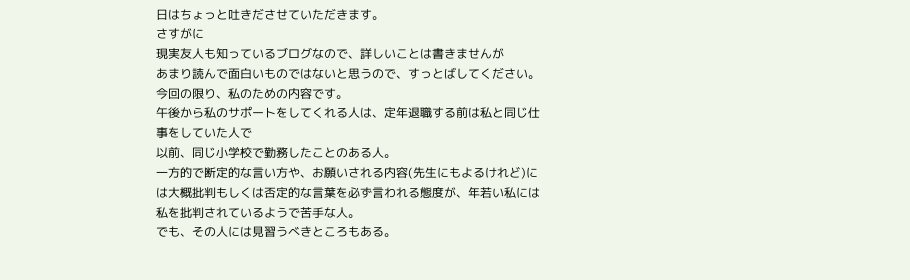日はちょっと吐きださせていただきます。
さすがに
現実友人も知っているブログなので、詳しいことは書きませんが
あまり読んで面白いものではないと思うので、すっとばしてください。
今回の限り、私のための内容です。
午後から私のサポートをしてくれる人は、定年退職する前は私と同じ仕事をしていた人で
以前、同じ小学校で勤務したことのある人。
一方的で断定的な言い方や、お願いされる内容(先生にもよるけれど)には大概批判もしくは否定的な言葉を必ず言われる態度が、年若い私には私を批判されているようで苦手な人。
でも、その人には見習うべきところもある。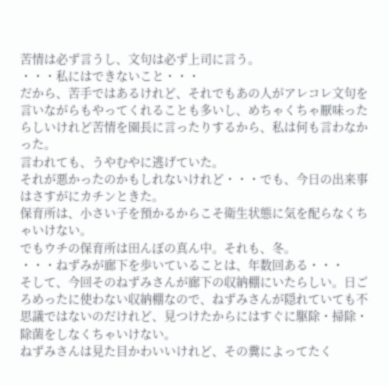苦情は必ず言うし、文句は必ず上司に言う。
・・・私にはできないこと・・・
だから、苦手ではあるけれど、それでもあの人がアレコレ文句を言いながらもやってくれることも多いし、めちゃくちゃ厭味ったらしいけれど苦情を園長に言ったりするから、私は何も言わなかった。
言われても、うやむやに逃げていた。
それが悪かったのかもしれないけれど・・・でも、今日の出来事はさすがにカチンときた。
保育所は、小さい子を預かるからこそ衛生状態に気を配らなくちゃいけない。
でもウチの保育所は田んぼの真ん中。それも、冬。
・・・ねずみが廊下を歩いていることは、年数回ある・・・
そして、今回そのねずみさんが廊下の収納棚にいたらしい。日ごろめったに使わない収納棚なので、ねずみさんが隠れていても不思議ではないのだけれど、見つけたからにはすぐに駆除・掃除・除菌をしなくちゃいけない。
ねずみさんは見た目かわいいけれど、その糞によってたく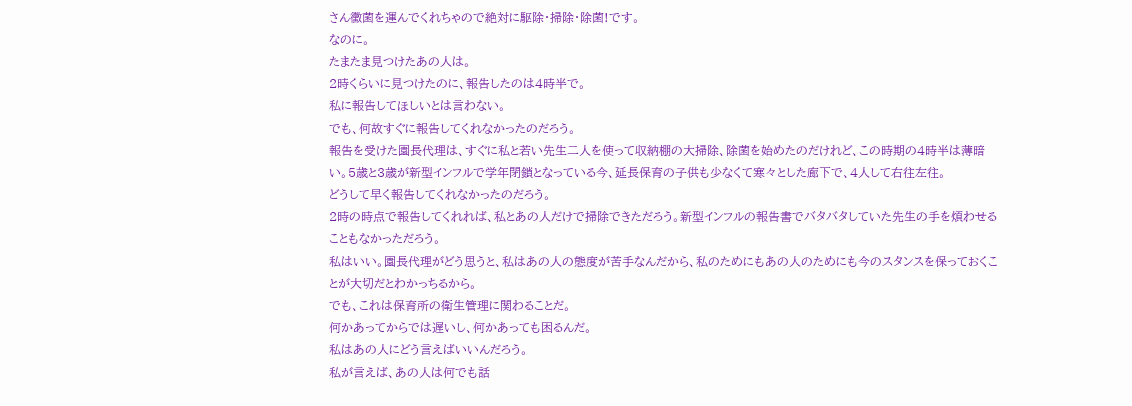さん黴菌を運んでくれちゃので絶対に駆除・掃除・除菌!です。
なのに。
たまたま見つけたあの人は。
2時くらいに見つけたのに、報告したのは4時半で。
私に報告してほしいとは言わない。
でも、何故すぐに報告してくれなかったのだろう。
報告を受けた園長代理は、すぐに私と若い先生二人を使って収納棚の大掃除、除菌を始めたのだけれど、この時期の4時半は薄暗い。5歳と3歳が新型インフルで学年閉鎖となっている今、延長保育の子供も少なくて寒々とした廊下で、4人して右往左往。
どうして早く報告してくれなかったのだろう。
2時の時点で報告してくれれば、私とあの人だけで掃除できただろう。新型インフルの報告書でバタバタしていた先生の手を煩わせることもなかっただろう。
私はいい。園長代理がどう思うと、私はあの人の態度が苦手なんだから、私のためにもあの人のためにも今のスタンスを保っておくことが大切だとわかっちるから。
でも、これは保育所の衛生管理に関わることだ。
何かあってからでは遅いし、何かあっても困るんだ。
私はあの人にどう言えばいいんだろう。
私が言えば、あの人は何でも話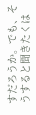すだろうか。でも、そうすると聞きたくは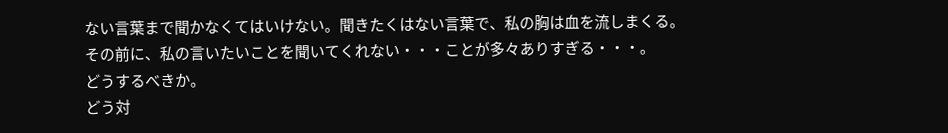ない言葉まで聞かなくてはいけない。聞きたくはない言葉で、私の胸は血を流しまくる。
その前に、私の言いたいことを聞いてくれない・・・ことが多々ありすぎる・・・。
どうするべきか。
どう対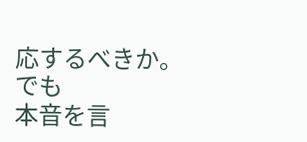応するべきか。
でも
本音を言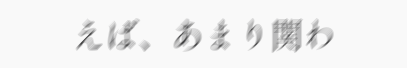えば、あまり関わ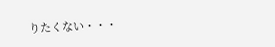りたくない・・・